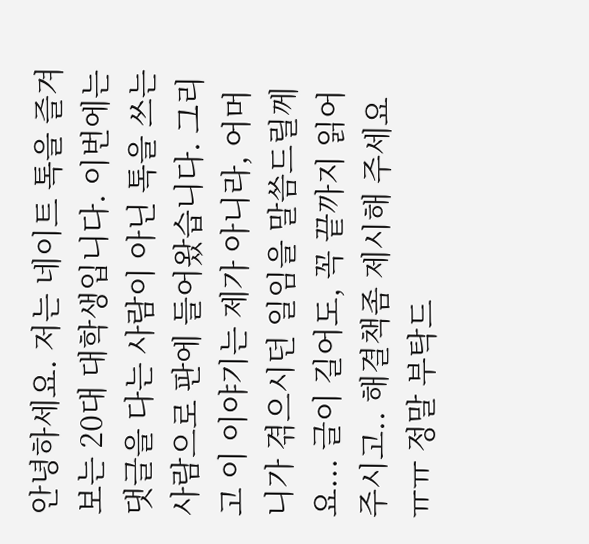안녕하세요. 저는 네이트 톡을 즐겨보는 20대 대학생입니다. 이번에는 댓글을 다는 사람이 아닌 톡을 쓰는 사람으로 판에 들어왔습니다. 그리고 이 이야기는 제가 아니라, 어머니가 겪으시던 일임을 말씀드릴께요... 글이 길어도, 꼭 끝까지 읽어주시고.. 해결책좀 제시해 주세요 ㅠㅠ 정말 부탁드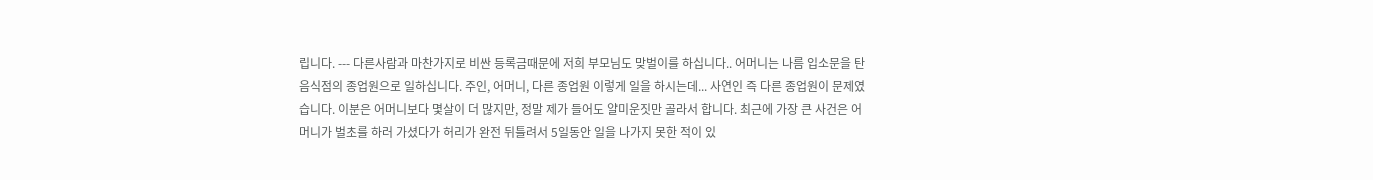립니다. --- 다른사람과 마찬가지로 비싼 등록금때문에 저희 부모님도 맞벌이를 하십니다.. 어머니는 나름 입소문을 탄 음식점의 종업원으로 일하십니다. 주인, 어머니, 다른 종업원 이렇게 일을 하시는데... 사연인 즉 다른 종업원이 문제였습니다. 이분은 어머니보다 몇살이 더 많지만, 정말 제가 들어도 얄미운짓만 골라서 합니다. 최근에 가장 큰 사건은 어머니가 벌초를 하러 가셨다가 허리가 완전 뒤틀려서 5일동안 일을 나가지 못한 적이 있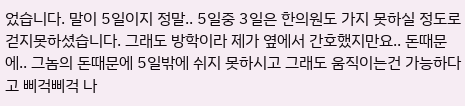었습니다. 말이 5일이지 정말.. 5일중 3일은 한의원도 가지 못하실 정도로 걷지못하셨습니다. 그래도 방학이라 제가 옆에서 간호했지만요.. 돈때문에.. 그놈의 돈때문에 5일밖에 쉬지 못하시고 그래도 움직이는건 가능하다고 삐걱삐걱 나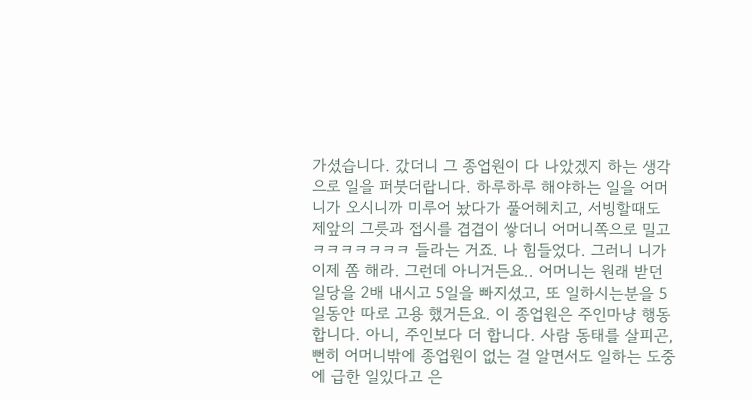가셨습니다. 갔더니 그 종업원이 다 나았겠지 하는 생각으로 일을 퍼붓더랍니다. 하루하루 해야하는 일을 어머니가 오시니까 미루어 놨다가 풀어헤치고, 서빙할때도 제앞의 그릇과 접시를 겹겹이 쌓더니 어머니쪽으로 밀고 ㅋㅋㅋㅋㅋㅋㅋ 들라는 거죠. 나 힘들었다. 그러니 니가이제 쫌 해라. 그런데 아니거든요.. 어머니는 원래 받던 일당을 2배 내시고 5일을 빠지셨고, 또 일하시는분을 5일동안 따로 고용 했거든요. 이 종업원은 주인마냥 행동합니다. 아니, 주인보다 더 합니다. 사람 동태를 살피곤, 뻔히 어머니밖에 종업원이 없는 걸 알면서도 일하는 도중에 급한 일있다고 은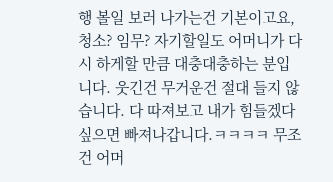행 볼일 보러 나가는건 기본이고요, 청소? 임무? 자기할일도 어머니가 다시 하게할 만큼 대충대충하는 분입니다. 웃긴건 무거운건 절대 들지 않습니다. 다 따져보고 내가 힘들겠다 싶으면 빠져나갑니다.ㅋㅋㅋㅋ 무조건 어머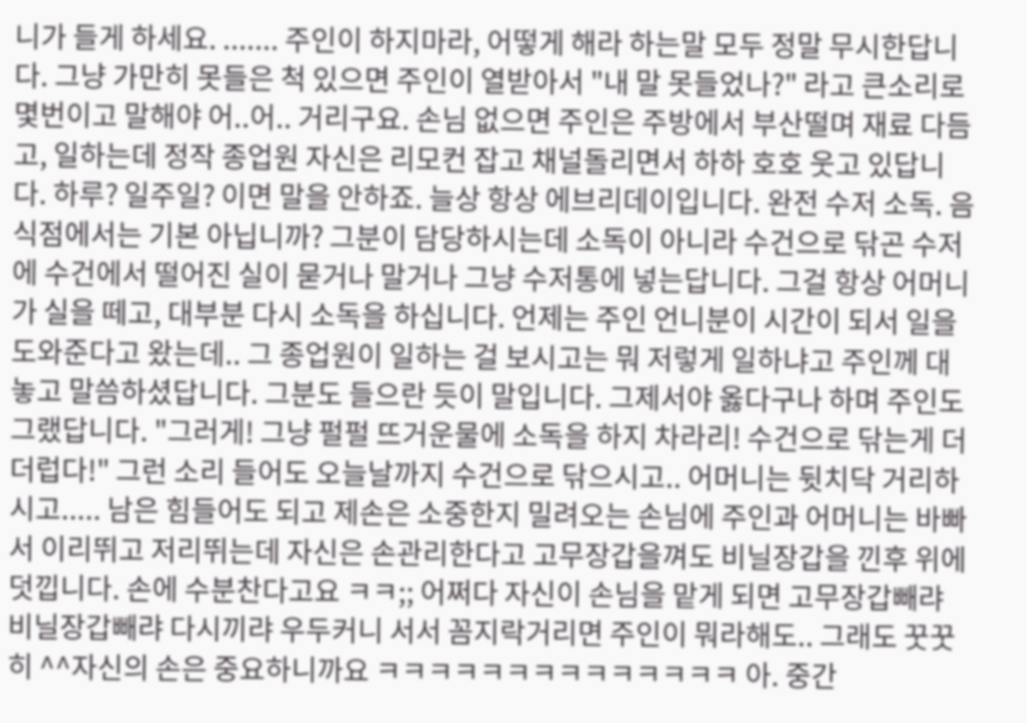니가 들게 하세요. ....... 주인이 하지마라, 어떻게 해라 하는말 모두 정말 무시한답니다. 그냥 가만히 못들은 척 있으면 주인이 열받아서 "내 말 못들었나?" 라고 큰소리로 몇번이고 말해야 어..어.. 거리구요. 손님 없으면 주인은 주방에서 부산떨며 재료 다듬고, 일하는데 정작 종업원 자신은 리모컨 잡고 채널돌리면서 하하 호호 웃고 있답니다. 하루? 일주일? 이면 말을 안하죠. 늘상 항상 에브리데이입니다. 완전 수저 소독. 음식점에서는 기본 아닙니까? 그분이 담당하시는데 소독이 아니라 수건으로 닦곤 수저에 수건에서 떨어진 실이 묻거나 말거나 그냥 수저통에 넣는답니다. 그걸 항상 어머니가 실을 떼고, 대부분 다시 소독을 하십니다. 언제는 주인 언니분이 시간이 되서 일을 도와준다고 왔는데.. 그 종업원이 일하는 걸 보시고는 뭐 저렇게 일하냐고 주인께 대놓고 말씀하셨답니다. 그분도 들으란 듯이 말입니다. 그제서야 옳다구나 하며 주인도 그랬답니다. "그러게! 그냥 펄펄 뜨거운물에 소독을 하지 차라리! 수건으로 닦는게 더 더럽다!" 그런 소리 들어도 오늘날까지 수건으로 닦으시고.. 어머니는 뒷치닥 거리하시고..... 남은 힘들어도 되고 제손은 소중한지 밀려오는 손님에 주인과 어머니는 바빠서 이리뛰고 저리뛰는데 자신은 손관리한다고 고무장갑을껴도 비닐장갑을 낀후 위에 덧낍니다. 손에 수분찬다고요 ㅋㅋ;; 어쩌다 자신이 손님을 맡게 되면 고무장갑빼랴 비닐장갑빼랴 다시끼랴 우두커니 서서 꼼지락거리면 주인이 뭐라해도.. 그래도 꿋꿋히 ^^자신의 손은 중요하니까요 ㅋㅋㅋㅋㅋㅋㅋㅋㅋㅋㅋㅋㅋㅋ 아. 중간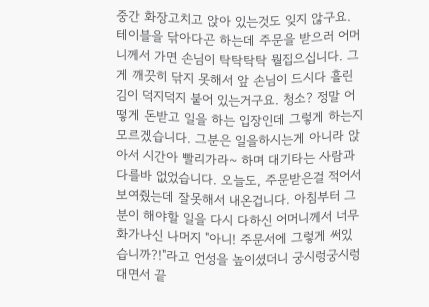중간 화장고치고 앉아 있는것도 잊지 않구요. 테이블을 닦아다곤 하는데 주문을 받으러 어머니께서 가면 손님이 탁탁탁탁 뭘집으십니다. 그게 깨끗히 닦지 못해서 앞 손님이 드시다 흘린 김이 덕지덕지 붙어 있는거구요. 청소? 정말 어떻게 돈받고 일을 하는 입장인데 그렇게 하는지 모르겠습니다. 그분은 일을하시는게 아니라 앉아서 시간아 빨리가라~ 하며 대기타는 사람과 다를바 없었습니다. 오늘도, 주문받은걸 적어서 보여줬는데 잘못해서 내온겁니다. 아침부터 그분이 해야할 일을 다시 다하신 어머니께서 너무 화가나신 나머지 "아니! 주문서에 그렇게 써있습니까?!"라고 언성을 높이셨더니 궁시렁궁시렁 대면서 끝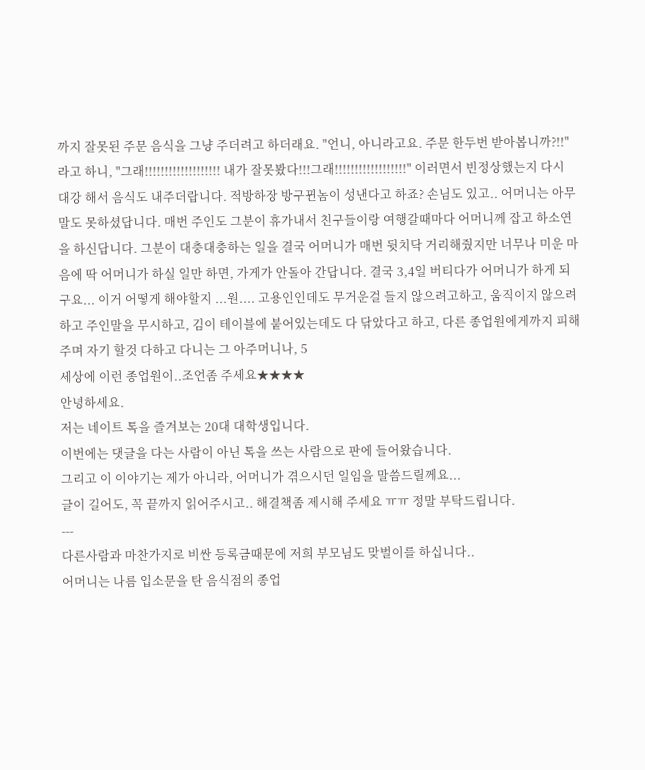까지 잘못된 주문 음식을 그냥 주더려고 하더래요. "언니, 아니라고요. 주문 한두번 받아봅니까?!!" 라고 하니, "그래!!!!!!!!!!!!!!!!!!! 내가 잘못봤다!!!그래!!!!!!!!!!!!!!!!!!" 이러면서 빈정상했는지 다시 대강 해서 음식도 내주더랍니다. 적방하장 방구뀐놈이 성낸다고 하죠? 손님도 있고.. 어머니는 아무말도 못하셨답니다. 매번 주인도 그분이 휴가내서 친구들이랑 여행갈때마다 어머니께 잡고 하소연을 하신답니다. 그분이 대충대충하는 일을 결국 어머니가 매번 뒷치닥 거리해줬지만 너무나 미운 마음에 딱 어머니가 하실 일만 하면, 가게가 안돌아 간답니다. 결국 3,4일 버티다가 어머니가 하게 되구요... 이거 어떻게 해야할지 ...원.... 고용인인데도 무거운걸 들지 않으려고하고, 움직이지 않으려하고 주인말을 무시하고, 김이 테이블에 붙어있는데도 다 닦았다고 하고, 다른 종업원에게까지 피해주며 자기 할것 다하고 다니는 그 아주머니나, 5
세상에 이런 종업원이..조언좀 주세요★★★★
안녕하세요.
저는 네이트 톡을 즐겨보는 20대 대학생입니다.
이번에는 댓글을 다는 사람이 아닌 톡을 쓰는 사람으로 판에 들어왔습니다.
그리고 이 이야기는 제가 아니라, 어머니가 겪으시던 일임을 말씀드릴께요...
글이 길어도, 꼭 끝까지 읽어주시고.. 해결책좀 제시해 주세요 ㅠㅠ 정말 부탁드립니다.
---
다른사람과 마찬가지로 비싼 등록금때문에 저희 부모님도 맞벌이를 하십니다..
어머니는 나름 입소문을 탄 음식점의 종업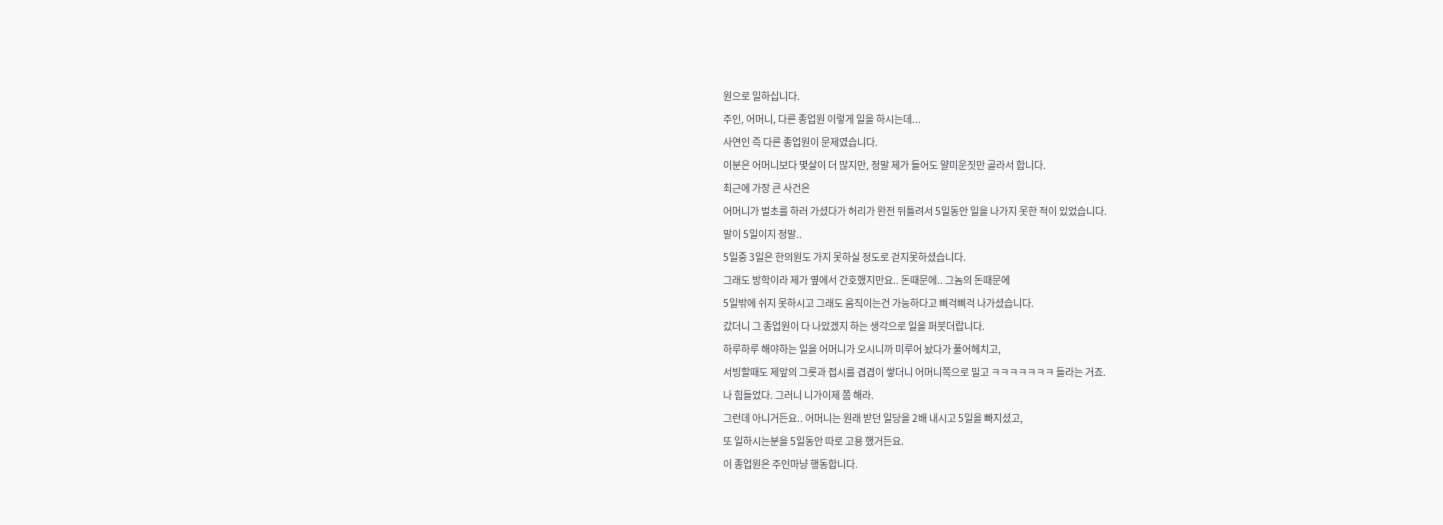원으로 일하십니다.
주인, 어머니, 다른 종업원 이렇게 일을 하시는데...
사연인 즉 다른 종업원이 문제였습니다.
이분은 어머니보다 몇살이 더 많지만, 정말 제가 들어도 얄미운짓만 골라서 합니다.
최근에 가장 큰 사건은
어머니가 벌초를 하러 가셨다가 허리가 완전 뒤틀려서 5일동안 일을 나가지 못한 적이 있었습니다.
말이 5일이지 정말..
5일중 3일은 한의원도 가지 못하실 정도로 걷지못하셨습니다.
그래도 방학이라 제가 옆에서 간호했지만요.. 돈때문에.. 그놈의 돈때문에
5일밖에 쉬지 못하시고 그래도 움직이는건 가능하다고 삐걱삐걱 나가셨습니다.
갔더니 그 종업원이 다 나았겠지 하는 생각으로 일을 퍼붓더랍니다.
하루하루 해야하는 일을 어머니가 오시니까 미루어 놨다가 풀어헤치고,
서빙할때도 제앞의 그릇과 접시를 겹겹이 쌓더니 어머니쪽으로 밀고 ㅋㅋㅋㅋㅋㅋㅋ 들라는 거죠.
나 힘들었다. 그러니 니가이제 쫌 해라.
그런데 아니거든요.. 어머니는 원래 받던 일당을 2배 내시고 5일을 빠지셨고,
또 일하시는분을 5일동안 따로 고용 했거든요.
이 종업원은 주인마냥 행동합니다.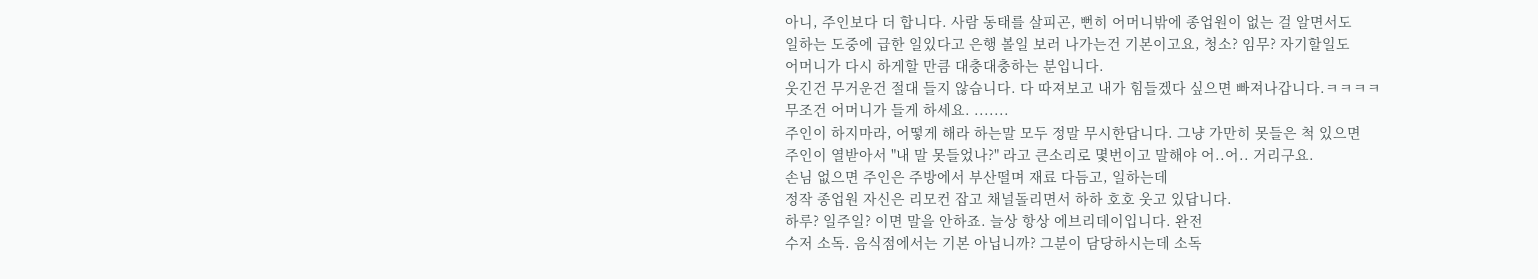아니, 주인보다 더 합니다. 사람 동태를 살피곤, 뻔히 어머니밖에 종업원이 없는 걸 알면서도
일하는 도중에 급한 일있다고 은행 볼일 보러 나가는건 기본이고요, 청소? 임무? 자기할일도
어머니가 다시 하게할 만큼 대충대충하는 분입니다.
웃긴건 무거운건 절대 들지 않습니다. 다 따져보고 내가 힘들겠다 싶으면 빠져나갑니다.ㅋㅋㅋㅋ
무조건 어머니가 들게 하세요. .......
주인이 하지마라, 어떻게 해라 하는말 모두 정말 무시한답니다. 그냥 가만히 못들은 척 있으면
주인이 열받아서 "내 말 못들었나?" 라고 큰소리로 몇번이고 말해야 어..어.. 거리구요.
손님 없으면 주인은 주방에서 부산떨며 재료 다듬고, 일하는데
정작 종업원 자신은 리모컨 잡고 채널돌리면서 하하 호호 웃고 있답니다.
하루? 일주일? 이면 말을 안하죠. 늘상 항상 에브리데이입니다. 완전
수저 소독. 음식점에서는 기본 아닙니까? 그분이 담당하시는데 소독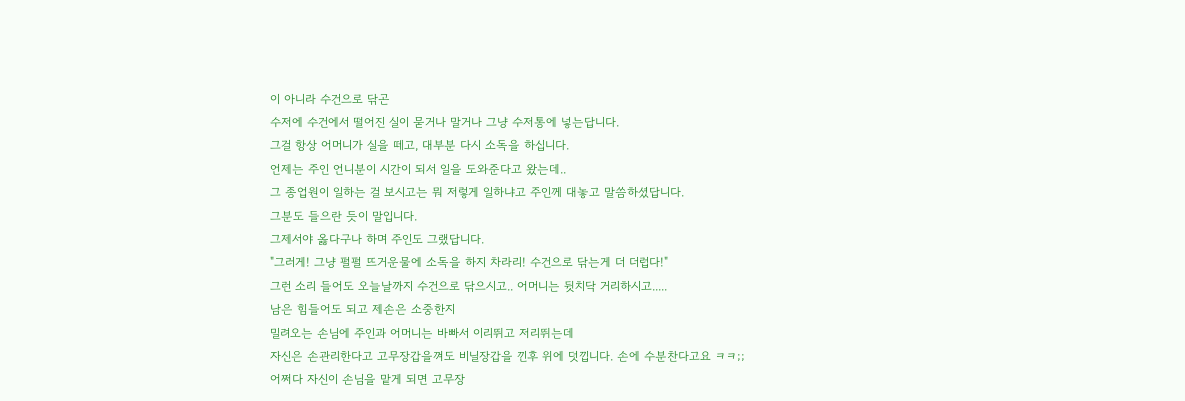이 아니라 수건으로 닦곤
수저에 수건에서 떨어진 실이 묻거나 말거나 그냥 수저통에 넣는답니다.
그걸 항상 어머니가 실을 떼고, 대부분 다시 소독을 하십니다.
언제는 주인 언니분이 시간이 되서 일을 도와준다고 왔는데..
그 종업원이 일하는 걸 보시고는 뭐 저렇게 일하냐고 주인께 대놓고 말씀하셨답니다.
그분도 들으란 듯이 말입니다.
그제서야 옳다구나 하며 주인도 그랬답니다.
"그러게! 그냥 펄펄 뜨거운물에 소독을 하지 차라리! 수건으로 닦는게 더 더럽다!"
그런 소리 들어도 오늘날까지 수건으로 닦으시고.. 어머니는 뒷치닥 거리하시고.....
남은 힘들어도 되고 제손은 소중한지
밀려오는 손님에 주인과 어머니는 바빠서 이리뛰고 저리뛰는데
자신은 손관리한다고 고무장갑을껴도 비닐장갑을 낀후 위에 덧낍니다. 손에 수분찬다고요 ㅋㅋ;;
어쩌다 자신이 손님을 맡게 되면 고무장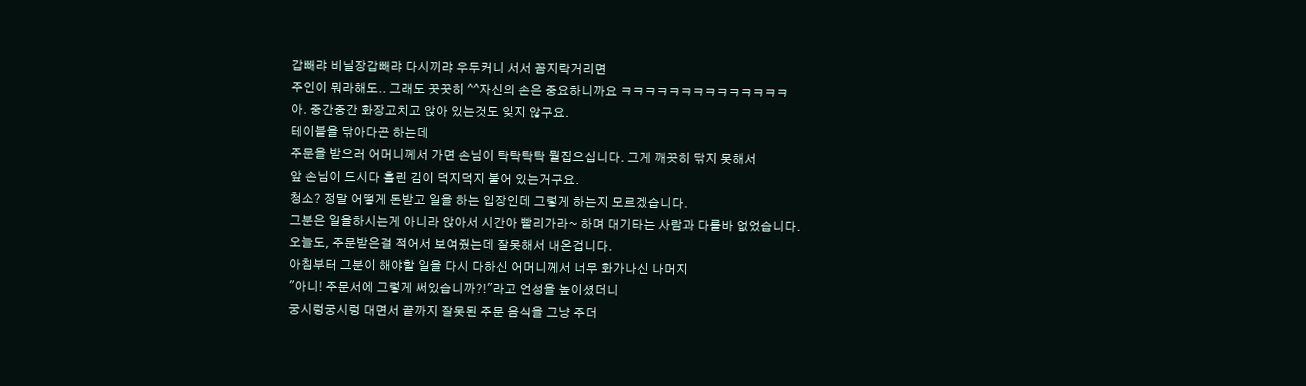갑빼랴 비닐장갑빼랴 다시끼랴 우두커니 서서 꼼지락거리면
주인이 뭐라해도.. 그래도 꿋꿋히 ^^자신의 손은 중요하니까요 ㅋㅋㅋㅋㅋㅋㅋㅋㅋㅋㅋㅋㅋㅋ
아. 중간중간 화장고치고 앉아 있는것도 잊지 않구요.
테이블을 닦아다곤 하는데
주문을 받으러 어머니께서 가면 손님이 탁탁탁탁 뭘집으십니다. 그게 깨끗히 닦지 못해서
앞 손님이 드시다 흘린 김이 덕지덕지 붙어 있는거구요.
청소? 정말 어떻게 돈받고 일을 하는 입장인데 그렇게 하는지 모르겠습니다.
그분은 일을하시는게 아니라 앉아서 시간아 빨리가라~ 하며 대기타는 사람과 다를바 없었습니다.
오늘도, 주문받은걸 적어서 보여줬는데 잘못해서 내온겁니다.
아침부터 그분이 해야할 일을 다시 다하신 어머니께서 너무 화가나신 나머지
"아니! 주문서에 그렇게 써있습니까?!"라고 언성을 높이셨더니
궁시렁궁시렁 대면서 끝까지 잘못된 주문 음식을 그냥 주더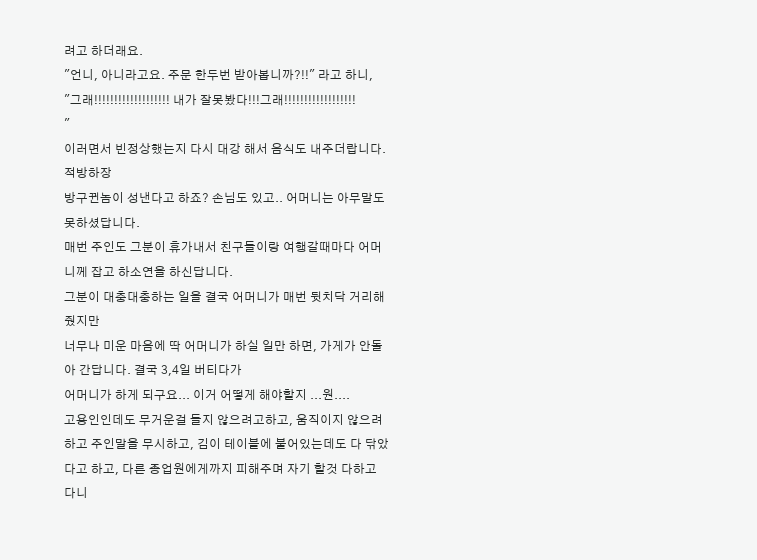려고 하더래요.
"언니, 아니라고요. 주문 한두번 받아봅니까?!!" 라고 하니,
"그래!!!!!!!!!!!!!!!!!!! 내가 잘못봤다!!!그래!!!!!!!!!!!!!!!!!!
"
이러면서 빈정상했는지 다시 대강 해서 음식도 내주더랍니다.
적방하장
방구뀐놈이 성낸다고 하죠? 손님도 있고.. 어머니는 아무말도 못하셨답니다.
매번 주인도 그분이 휴가내서 친구들이랑 여행갈때마다 어머니께 잡고 하소연을 하신답니다.
그분이 대충대충하는 일을 결국 어머니가 매번 뒷치닥 거리해줬지만
너무나 미운 마음에 딱 어머니가 하실 일만 하면, 가게가 안돌아 간답니다. 결국 3,4일 버티다가
어머니가 하게 되구요... 이거 어떻게 해야할지 ...원....
고용인인데도 무거운걸 들지 않으려고하고, 움직이지 않으려하고 주인말을 무시하고, 김이 테이블에 붙어있는데도 다 닦았다고 하고, 다른 종업원에게까지 피해주며 자기 할것 다하고 다니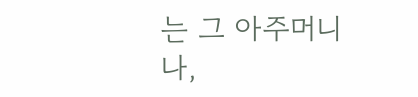는 그 아주머니나,